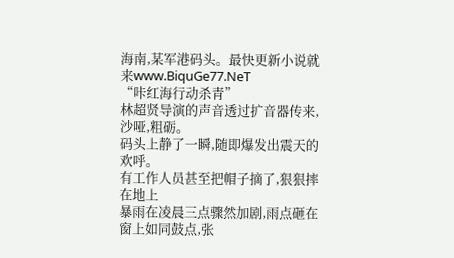海南,某军港码头。最快更新小说就来www.BiquGe77.NeT
“咔红海行动杀青”
林超贤导演的声音透过扩音器传来,沙哑,粗砺。
码头上静了一瞬,随即爆发出震天的欢呼。
有工作人员甚至把帽子摘了,狠狠摔在地上
暴雨在凌晨三点骤然加剧,雨点砸在窗上如同鼓点,张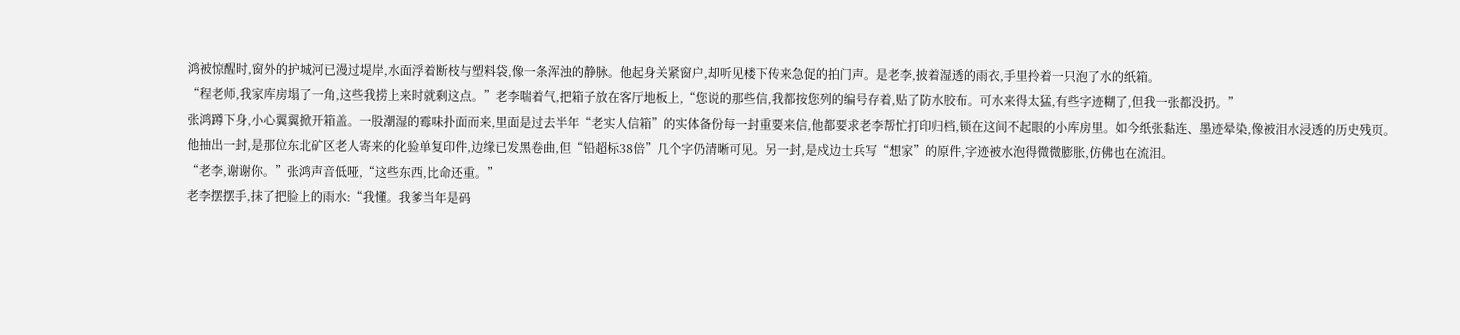鸿被惊醒时,窗外的护城河已漫过堤岸,水面浮着断枝与塑料袋,像一条浑浊的静脉。他起身关紧窗户,却听见楼下传来急促的拍门声。是老李,披着湿透的雨衣,手里拎着一只泡了水的纸箱。
“程老师,我家库房塌了一角,这些我捞上来时就剩这点。”老李喘着气,把箱子放在客厅地板上,“您说的那些信,我都按您列的编号存着,贴了防水胶布。可水来得太猛,有些字迹糊了,但我一张都没扔。”
张鸿蹲下身,小心翼翼掀开箱盖。一股潮湿的霉味扑面而来,里面是过去半年“老实人信箱”的实体备份每一封重要来信,他都要求老李帮忙打印归档,锁在这间不起眼的小库房里。如今纸张黏连、墨迹晕染,像被泪水浸透的历史残页。
他抽出一封,是那位东北矿区老人寄来的化验单复印件,边缘已发黑卷曲,但“铅超标38倍”几个字仍清晰可见。另一封,是戍边士兵写“想家”的原件,字迹被水泡得微微膨胀,仿佛也在流泪。
“老李,谢谢你。”张鸿声音低哑,“这些东西,比命还重。”
老李摆摆手,抹了把脸上的雨水:“我懂。我爹当年是码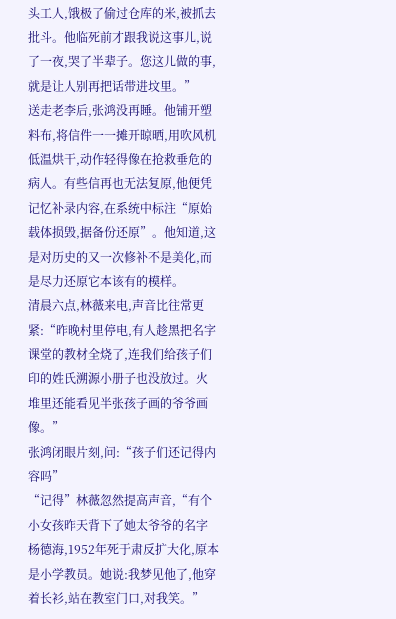头工人,饿极了偷过仓库的米,被抓去批斗。他临死前才跟我说这事儿,说了一夜,哭了半辈子。您这儿做的事,就是让人别再把话带进坟里。”
送走老李后,张鸿没再睡。他铺开塑料布,将信件一一摊开晾晒,用吹风机低温烘干,动作轻得像在抢救垂危的病人。有些信再也无法复原,他便凭记忆补录内容,在系统中标注“原始载体损毁,据备份还原”。他知道,这是对历史的又一次修补不是美化,而是尽力还原它本该有的模样。
清晨六点,林薇来电,声音比往常更紧:“昨晚村里停电,有人趁黑把名字课堂的教材全烧了,连我们给孩子们印的姓氏溯源小册子也没放过。火堆里还能看见半张孩子画的爷爷画像。”
张鸿闭眼片刻,问:“孩子们还记得内容吗”
“记得”林薇忽然提高声音,“有个小女孩昨天背下了她太爷爷的名字杨德海,1952年死于肃反扩大化,原本是小学教员。她说:我梦见他了,他穿着长衫,站在教室门口,对我笑。”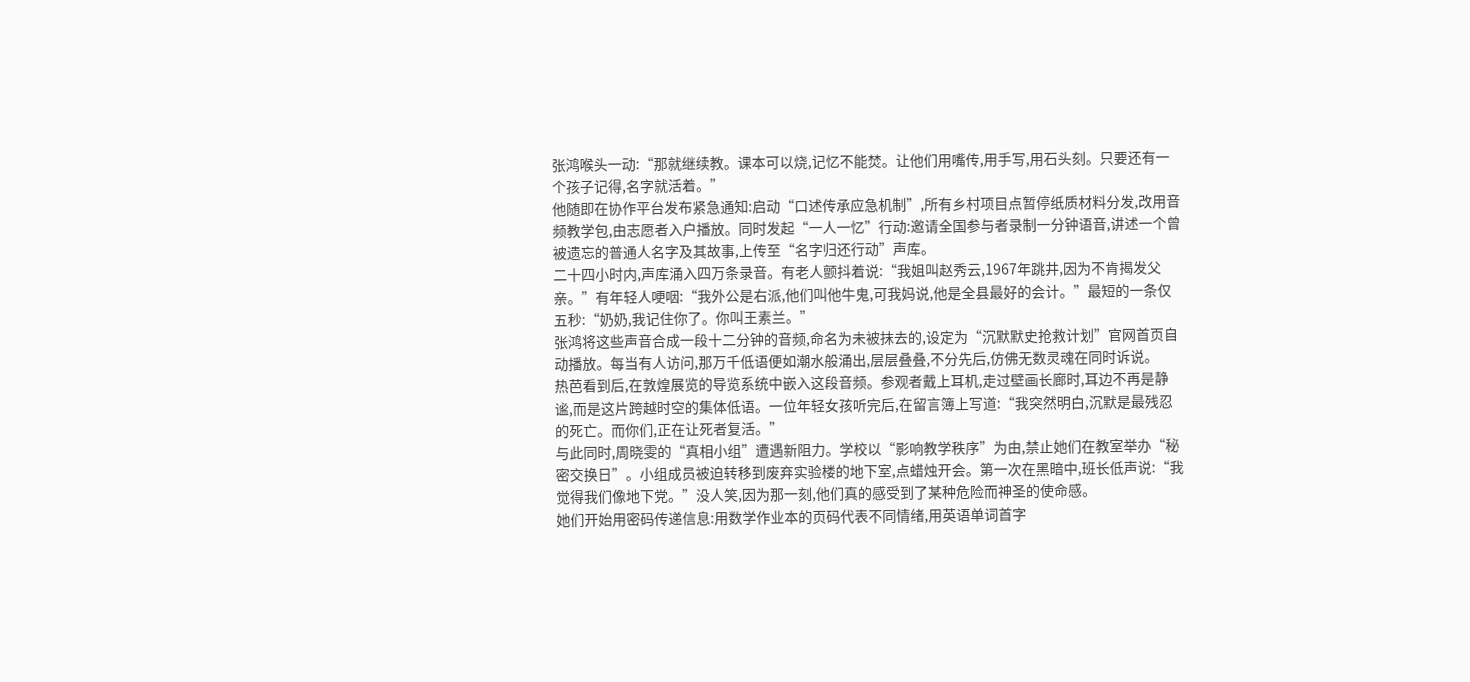张鸿喉头一动:“那就继续教。课本可以烧,记忆不能焚。让他们用嘴传,用手写,用石头刻。只要还有一个孩子记得,名字就活着。”
他随即在协作平台发布紧急通知:启动“口述传承应急机制”,所有乡村项目点暂停纸质材料分发,改用音频教学包,由志愿者入户播放。同时发起“一人一忆”行动:邀请全国参与者录制一分钟语音,讲述一个曾被遗忘的普通人名字及其故事,上传至“名字归还行动”声库。
二十四小时内,声库涌入四万条录音。有老人颤抖着说:“我姐叫赵秀云,1967年跳井,因为不肯揭发父亲。”有年轻人哽咽:“我外公是右派,他们叫他牛鬼,可我妈说,他是全县最好的会计。”最短的一条仅五秒:“奶奶,我记住你了。你叫王素兰。”
张鸿将这些声音合成一段十二分钟的音频,命名为未被抹去的,设定为“沉默默史抢救计划”官网首页自动播放。每当有人访问,那万千低语便如潮水般涌出,层层叠叠,不分先后,仿佛无数灵魂在同时诉说。
热芭看到后,在敦煌展览的导览系统中嵌入这段音频。参观者戴上耳机,走过壁画长廊时,耳边不再是静谧,而是这片跨越时空的集体低语。一位年轻女孩听完后,在留言簿上写道:“我突然明白,沉默是最残忍的死亡。而你们,正在让死者复活。”
与此同时,周晓雯的“真相小组”遭遇新阻力。学校以“影响教学秩序”为由,禁止她们在教室举办“秘密交换日”。小组成员被迫转移到废弃实验楼的地下室,点蜡烛开会。第一次在黑暗中,班长低声说:“我觉得我们像地下党。”没人笑,因为那一刻,他们真的感受到了某种危险而神圣的使命感。
她们开始用密码传递信息:用数学作业本的页码代表不同情绪,用英语单词首字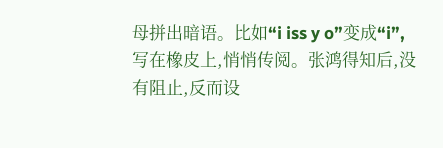母拼出暗语。比如“i iss y o”变成“i”,写在橡皮上,悄悄传阅。张鸿得知后,没有阻止,反而设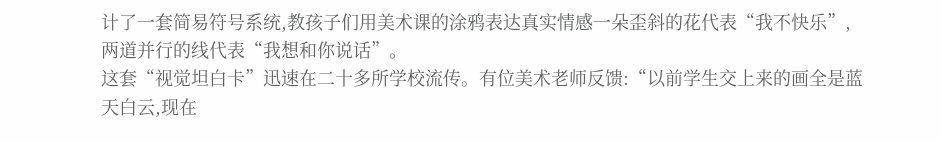计了一套简易符号系统,教孩子们用美术课的涂鸦表达真实情感一朵歪斜的花代表“我不快乐”,两道并行的线代表“我想和你说话”。
这套“视觉坦白卡”迅速在二十多所学校流传。有位美术老师反馈:“以前学生交上来的画全是蓝天白云,现在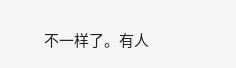不一样了。有人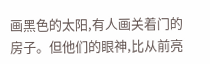画黑色的太阳,有人画关着门的房子。但他们的眼神,比从前亮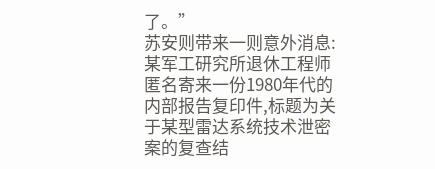了。”
苏安则带来一则意外消息:某军工研究所退休工程师匿名寄来一份1980年代的内部报告复印件,标题为关于某型雷达系统技术泄密案的复查结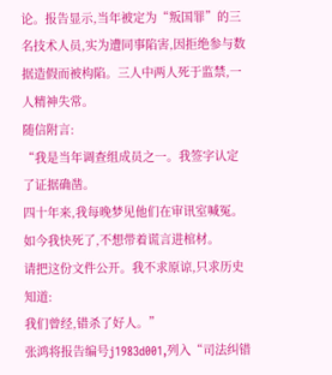论。报告显示,当年被定为“叛国罪”的三名技术人员,实为遭同事陷害,因拒绝参与数据造假而被构陷。三人中两人死于监禁,一人精神失常。
随信附言:
“我是当年调查组成员之一。我签字认定了证据确凿。
四十年来,我每晚梦见他们在审讯室喊冤。
如今我快死了,不想带着谎言进棺材。
请把这份文件公开。我不求原谅,只求历史知道:
我们曾经,错杀了好人。”
张鸿将报告编号j1983d001,列入“司法纠错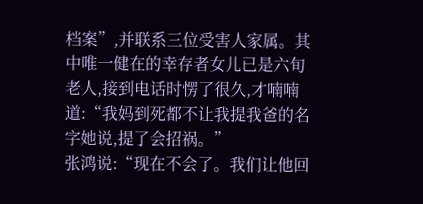档案”,并联系三位受害人家属。其中唯一健在的幸存者女儿已是六旬老人,接到电话时愣了很久,才喃喃道:“我妈到死都不让我提我爸的名字她说,提了会招祸。”
张鸿说:“现在不会了。我们让他回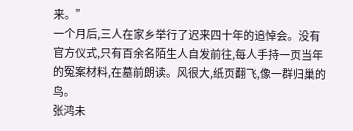来。”
一个月后,三人在家乡举行了迟来四十年的追悼会。没有官方仪式,只有百余名陌生人自发前往,每人手持一页当年的冤案材料,在墓前朗读。风很大,纸页翻飞,像一群归巢的鸟。
张鸿未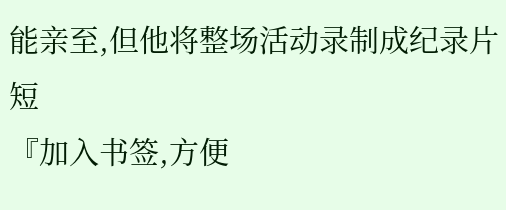能亲至,但他将整场活动录制成纪录片短
『加入书签,方便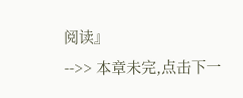阅读』
-->> 本章未完,点击下一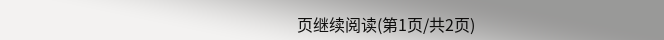页继续阅读(第1页/共2页)